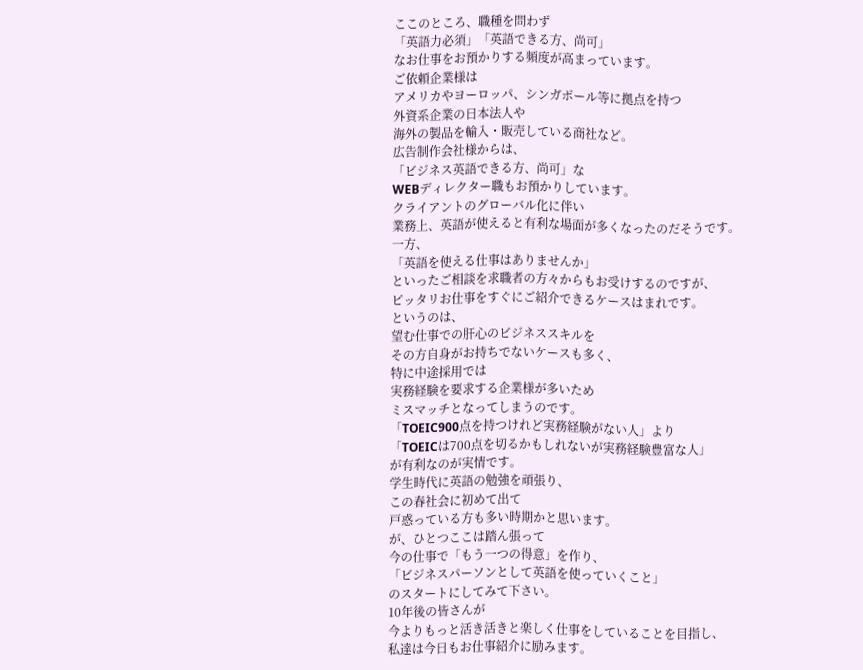ここのところ、職種を問わず
「英語力必須」「英語できる方、尚可」
なお仕事をお預かりする頻度が高まっています。
ご依頼企業様は
アメリカやヨーロッパ、シンガポール等に拠点を持つ
外資系企業の日本法人や
海外の製品を輸入・販売している商社など。
広告制作会社様からは、
「ビジネス英語できる方、尚可」な
WEBディレクター職もお預かりしています。
クライアントのグローバル化に伴い
業務上、英語が使えると有利な場面が多くなったのだそうです。
一方、
「英語を使える仕事はありませんか」
といったご相談を求職者の方々からもお受けするのですが、
ピッタリお仕事をすぐにご紹介できるケースはまれです。
というのは、
望む仕事での肝心のビジネススキルを
その方自身がお持ちでないケースも多く、
特に中途採用では
実務経験を要求する企業様が多いため
ミスマッチとなってしまうのです。
「TOEIC900点を持つけれど実務経験がない人」より
「TOEICは700点を切るかもしれないが実務経験豊富な人」
が有利なのが実情です。
学生時代に英語の勉強を頑張り、
この春社会に初めて出て
戸惑っている方も多い時期かと思います。
が、ひとつここは踏ん張って
今の仕事で「もう一つの得意」を作り、
「ビジネスパーソンとして英語を使っていくこと」
のスタートにしてみて下さい。
10年後の皆さんが
今よりもっと活き活きと楽しく仕事をしていることを目指し、
私達は今日もお仕事紹介に励みます。